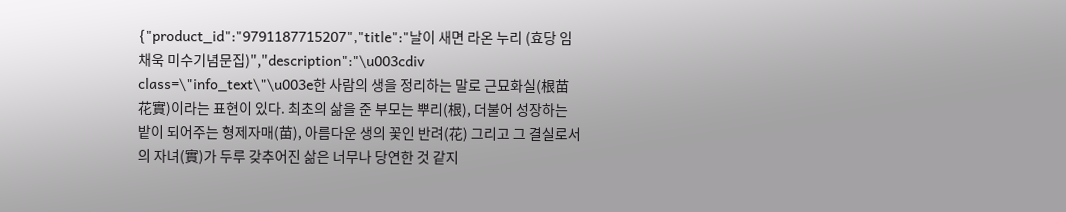{"product_id":"9791187715207","title":"날이 새면 라온 누리 (효당 임채욱 미수기념문집)","description":"\u003cdiv class=\"info_text\"\u003e한 사람의 생을 정리하는 말로 근묘화실(根苗花實)이라는 표현이 있다. 최초의 삶을 준 부모는 뿌리(根), 더불어 성장하는 밭이 되어주는 형제자매(苗), 아름다운 생의 꽃인 반려(花) 그리고 그 결실로서의 자녀(實)가 두루 갖추어진 삶은 너무나 당연한 것 같지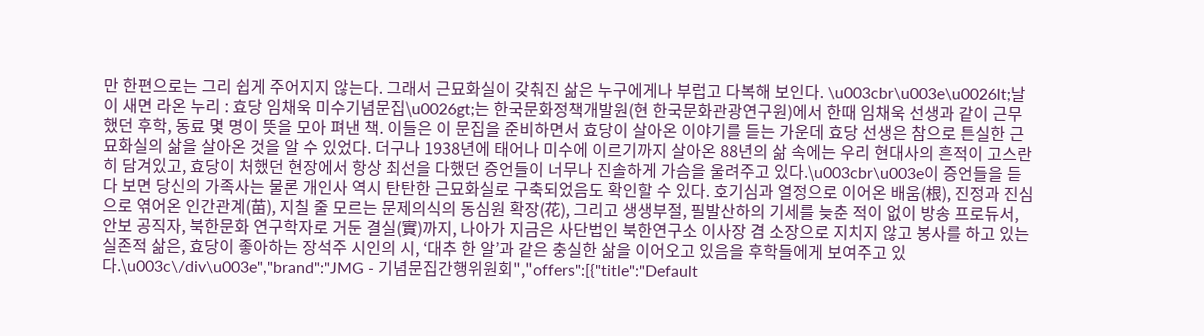만 한편으로는 그리 쉽게 주어지지 않는다. 그래서 근묘화실이 갖춰진 삶은 누구에게나 부럽고 다복해 보인다. \u003cbr\u003e\u0026lt;날이 새면 라온 누리 : 효당 임채욱 미수기념문집\u0026gt;는 한국문화정책개발원(현 한국문화관광연구원)에서 한때 임채욱 선생과 같이 근무했던 후학, 동료 몇 명이 뜻을 모아 펴낸 책. 이들은 이 문집을 준비하면서 효당이 살아온 이야기를 듣는 가운데 효당 선생은 참으로 튼실한 근묘화실의 삶을 살아온 것을 알 수 있었다. 더구나 1938년에 태어나 미수에 이르기까지 살아온 88년의 삶 속에는 우리 현대사의 흔적이 고스란히 담겨있고, 효당이 처했던 현장에서 항상 최선을 다했던 증언들이 너무나 진솔하게 가슴을 울려주고 있다.\u003cbr\u003e이 증언들을 듣다 보면 당신의 가족사는 물론 개인사 역시 탄탄한 근묘화실로 구축되었음도 확인할 수 있다. 호기심과 열정으로 이어온 배움(根), 진정과 진심으로 엮어온 인간관계(苗), 지칠 줄 모르는 문제의식의 동심원 확장(花), 그리고 생생부절, 필발산하의 기세를 늦춘 적이 없이 방송 프로듀서, 안보 공직자, 북한문화 연구학자로 거둔 결실(實)까지, 나아가 지금은 사단법인 북한연구소 이사장 겸 소장으로 지치지 않고 봉사를 하고 있는 실존적 삶은, 효당이 좋아하는 장석주 시인의 시, ‘대추 한 알’과 같은 충실한 삶을 이어오고 있음을 후학들에게 보여주고 있다.\u003c\/div\u003e","brand":"JMG - 기념문집간행위원회","offers":[{"title":"Default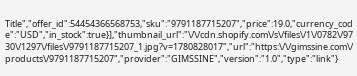Title","offer_id":54454366568753,"sku":"9791187715207","price":19.0,"currency_code":"USD","in_stock":true}],"thumbnail_url":"\/\/cdn.shopify.com\/s\/files\/1\/0782\/9730\/1297\/files\/9791187715207_1.jpg?v=1780828017","url":"https:\/\/gimssine.com\/products\/9791187715207","provider":"GIMSSINE","version":"1.0","type":"link"}